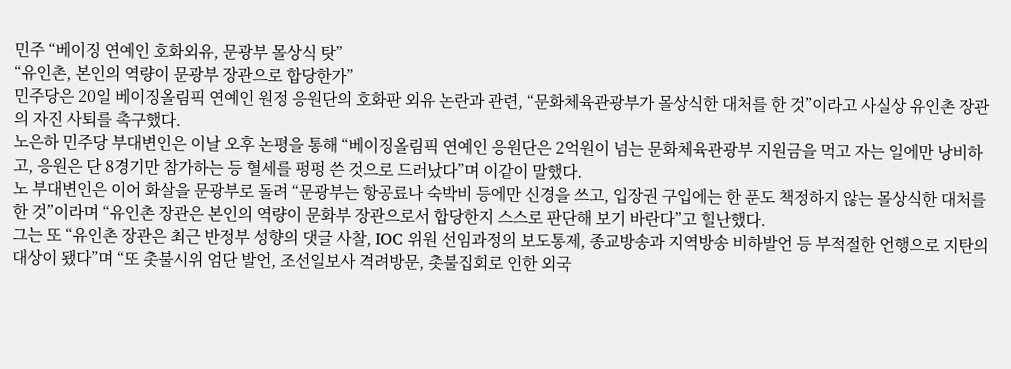민주 “베이징 연예인 호화외유, 문광부 몰상식 탓”
“유인촌, 본인의 역량이 문광부 장관으로 합당한가”
민주당은 20일 베이징올림픽 연예인 원정 응원단의 호화판 외유 논란과 관련, “문화체육관광부가 몰상식한 대처를 한 것”이라고 사실상 유인촌 장관의 자진 사퇴를 촉구했다.
노은하 민주당 부대변인은 이날 오후 논평을 통해 “베이징올림픽 연예인 응원단은 2억원이 넘는 문화체육관광부 지원금을 먹고 자는 일에만 낭비하고, 응원은 단 8경기만 참가하는 등 혈세를 펑펑 쓴 것으로 드러났다”며 이같이 말했다.
노 부대변인은 이어 화살을 문광부로 돌려 “문광부는 항공료나 숙박비 등에만 신경을 쓰고, 입장권 구입에는 한 푼도 책정하지 않는 몰상식한 대처를 한 것”이라며 “유인촌 장관은 본인의 역량이 문화부 장관으로서 합당한지 스스로 판단해 보기 바란다”고 힐난했다.
그는 또 “유인촌 장관은 최근 반정부 성향의 댓글 사찰, IOC 위원 선임과정의 보도통제, 종교방송과 지역방송 비하발언 등 부적절한 언행으로 지탄의 대상이 됐다”며 “또 촛불시위 엄단 발언, 조선일보사 격려방문, 촛불집회로 인한 외국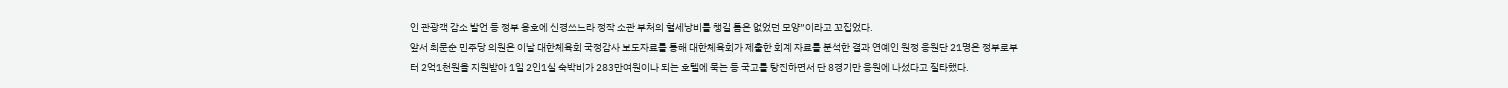인 관광객 감소 발언 등 정부 옹호에 신경쓰느라 정작 소관 부처의 혈세낭비를 챙길 틈은 없었던 모양”이라고 꼬집었다.
앞서 최문순 민주당 의원은 이날 대한체육회 국정감사 보도자료를 통해 대한체육회가 제출한 회계 자료를 분석한 결과 연예인 원정 응원단 21명은 정부로부터 2억1천원을 지원받아 1일 2인1실 숙박비가 283만여원이나 되는 호텔에 묵는 등 국고를 탕진하면서 단 8경기만 응원에 나섰다고 질타했다.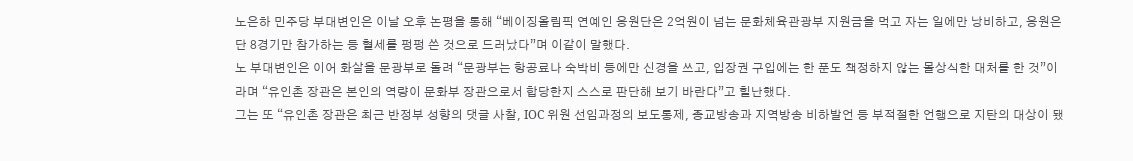노은하 민주당 부대변인은 이날 오후 논평을 통해 “베이징올림픽 연예인 응원단은 2억원이 넘는 문화체육관광부 지원금을 먹고 자는 일에만 낭비하고, 응원은 단 8경기만 참가하는 등 혈세를 펑펑 쓴 것으로 드러났다”며 이같이 말했다.
노 부대변인은 이어 화살을 문광부로 돌려 “문광부는 항공료나 숙박비 등에만 신경을 쓰고, 입장권 구입에는 한 푼도 책정하지 않는 몰상식한 대처를 한 것”이라며 “유인촌 장관은 본인의 역량이 문화부 장관으로서 합당한지 스스로 판단해 보기 바란다”고 힐난했다.
그는 또 “유인촌 장관은 최근 반정부 성향의 댓글 사찰, IOC 위원 선임과정의 보도통제, 종교방송과 지역방송 비하발언 등 부적절한 언행으로 지탄의 대상이 됐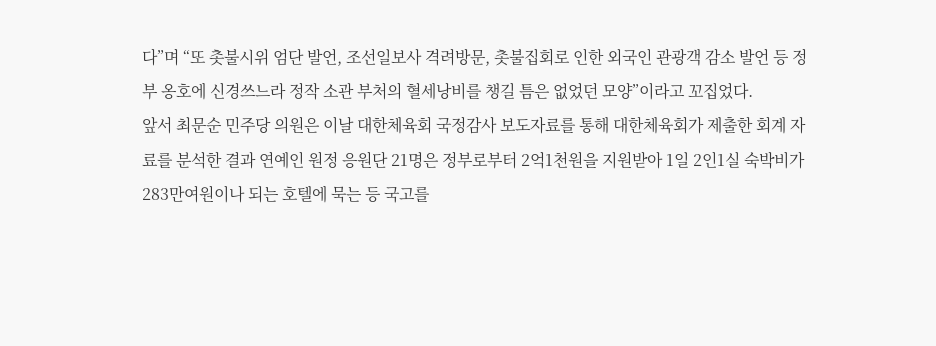다”며 “또 촛불시위 엄단 발언, 조선일보사 격려방문, 촛불집회로 인한 외국인 관광객 감소 발언 등 정부 옹호에 신경쓰느라 정작 소관 부처의 혈세낭비를 챙길 틈은 없었던 모양”이라고 꼬집었다.
앞서 최문순 민주당 의원은 이날 대한체육회 국정감사 보도자료를 통해 대한체육회가 제출한 회계 자료를 분석한 결과 연예인 원정 응원단 21명은 정부로부터 2억1천원을 지원받아 1일 2인1실 숙박비가 283만여원이나 되는 호텔에 묵는 등 국고를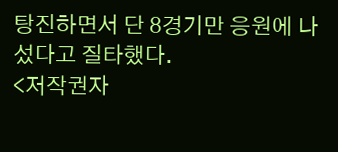탕진하면서 단 8경기만 응원에 나섰다고 질타했다.
<저작권자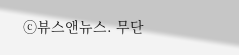ⓒ뷰스앤뉴스. 무단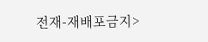전재-재배포금지>